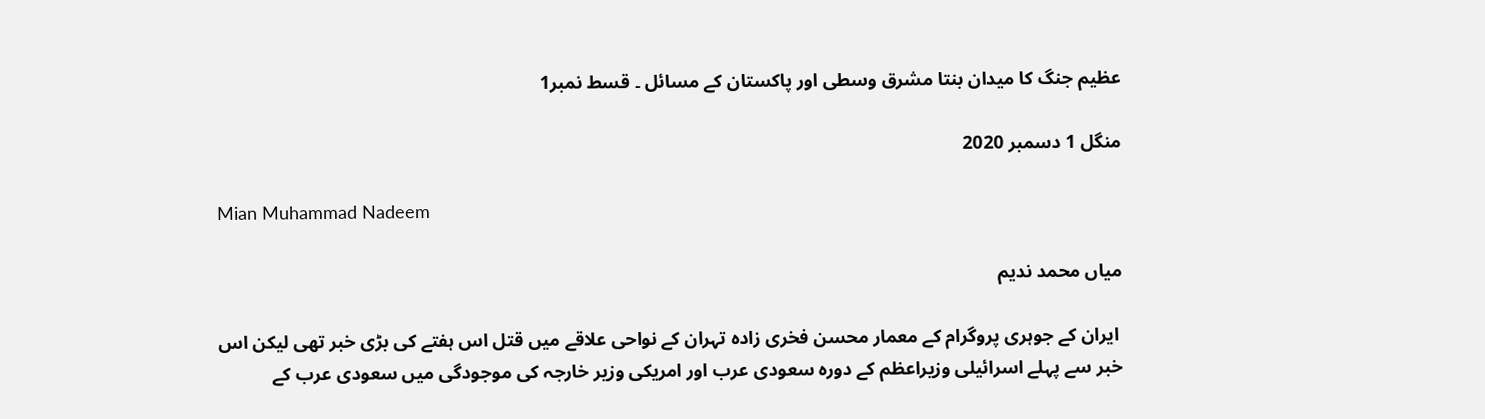عظیم جنگ کا میدان بنتا مشرق وسطی اور پاکستان کے مسائل ۔ قسط نمبر1

منگل 1 دسمبر 2020

Mian Muhammad Nadeem

میاں محمد ندیم

 ایران کے جوہری پروگرام کے معمار محسن فخری زادہ تہران کے نواحی علاقے میں قتل اس ہفتے کی بڑی خبر تھی لیکن اس خبر سے پہلے اسرائیلی وزیراعظم کے دورہ سعودی عرب اور امریکی وزیر خارجہ کی موجودگی میں سعودی عرب کے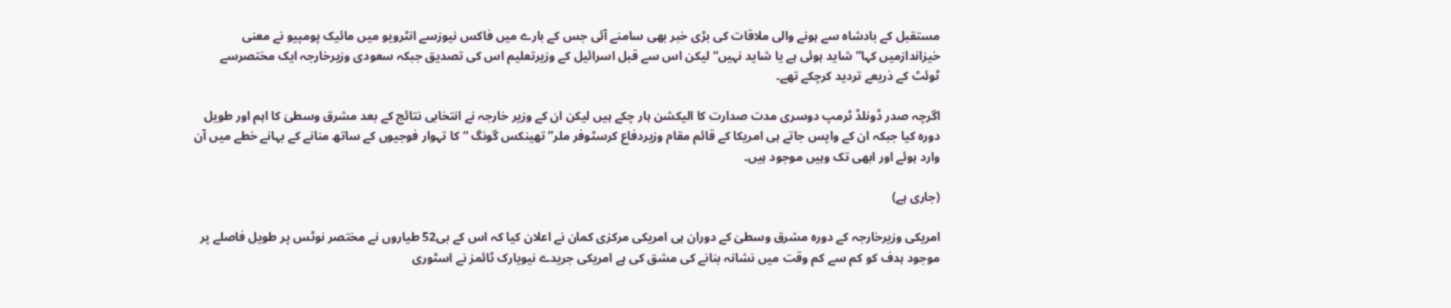مستقبل کے بادشاہ سے ہونے والی ملاقات کی بڑی خبر بھی سامنے آئی جس کے بارے میں فاکس نیوزسے انٹرویو میں مائیک پومپیو نے معنی خیزاندازمیں کہا”شاید ہوئی ہے یا شاید نہیں“ لیکن اس سے قبل اسرائیل کے وزیرتعلیم اس کی تصدیق جبکہ سعودی وزیرخارجہ ایک مختصرسے ٹوئٹ کے ذریعے تردید کرچکے تھے۔

اگرچہ صدر ڈونلڈ ٹرمپ دوسری مدت صدارت کا الیکشن ہار چکے ہیں لیکن ان کے وزیر خارجہ نے انتخابی نتائج کے بعد مشرق وسطیٰ کا اہم اور طویل دورہ کیا جبکہ ان کے واپس جاتے ہی امریکا کے قائم مقام وزیردفاع کرسٹوفر ملر”تھینکس گونگ “کا تہوار فوجیوں کے ساتھ منانے کے بہانے خطے میں آن وارد ہوئے اور ابھی تک وہیں موجود ہیں۔

(جاری ہے)

امریکی وزیرخارجہ کے دورہ مشرق وسطیٰ کے دوران ہی امریکی مرکزی کمان نے اعلان کیا کہ اس کے بی52 طیاروں نے مختصر نوٹس پر طویل فاصلے پر موجود ہدف کو کم سے کم وقت میں نشانہ بنانے کی مشق کی ہے امریکی جریدے نیویارک ٹائمز نے اسٹوری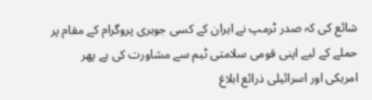شائع کی کہ صدر ٹرمپ نے ایران کے کسی جوہری پروگرام کے مقام پر حملے کے لیے اپنی قومی سلامتی ٹیم سے مشاورت کی ہے پھر امریکی اور اسرائیلی ذرائع ابلاغ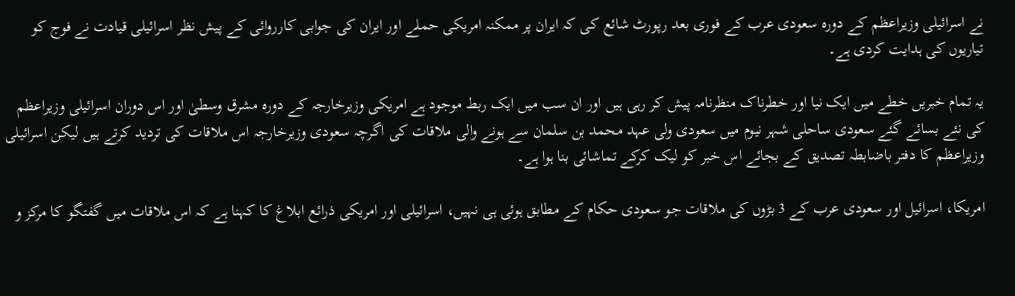نے اسرائیلی وزیراعظم کے دورہ سعودی عرب کے فوری بعد رپورٹ شائع کی کہ ایران پر ممکنہ امریکی حملے اور ایران کی جوابی کارروائی کے پیش نظر اسرائیلی قیادت نے فوج کو تیاریوں کی ہدایت کردی ہے۔

یہ تمام خبریں خطے میں ایک نیا اور خطرناک منظرنامہ پیش کر رہی ہیں اور ان سب میں ایک ربط موجود ہے امریکی وزیرخارجہ کے دورہ مشرق وسطیٰ اور اس دوران اسرائیلی وزیراعظم کی نئے بسائے گئے سعودی ساحلی شہر نیوم میں سعودی ولی عہد محمد بن سلمان سے ہونے والی ملاقات کی اگرچہ سعودی وزیرخارجہ اس ملاقات کی تردید کرتے ہیں لیکن اسرائیلی وزیراعظم کا دفتر باضابطہ تصدیق کے بجائے اس خبر کو لیک کرکے تماشائی بنا ہوا ہے۔

امریکا، اسرائیل اور سعودی عرب کے 3 بڑوں کی ملاقات جو سعودی حکام کے مطابق ہوئی ہی نہیں، اسرائیلی اور امریکی ذرائع ابلاغ کا کہنا ہے کہ اس ملاقات میں گفتگو کا مرکز و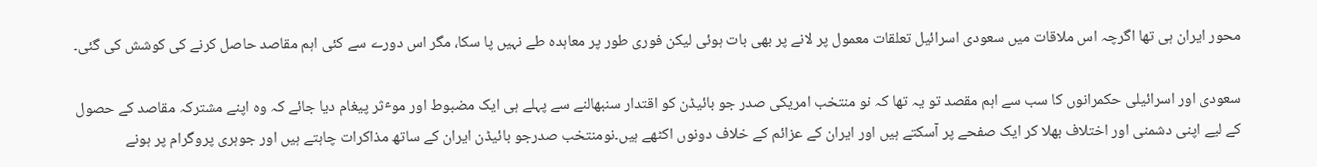محور ایران ہی تھا اگرچہ اس ملاقات میں سعودی اسرائیل تعلقات معمول پر لانے پر بھی بات ہوئی لیکن فوری طور پر معاہدہ طے نہیں پا سکا، مگر اس دورے سے کئی اہم مقاصد حاصل کرنے کی کوشش کی گئی۔

سعودی اور اسرائیلی حکمرانوں کا سب سے اہم مقصد تو یہ تھا کہ نو منتخب امریکی صدر جو بائیڈن کو اقتدار سنبھالنے سے پہلے ہی ایک مضبوط اور موٴثر پیغام دیا جائے کہ وہ اپنے مشترکہ مقاصد کے حصول کے لیے اپنی دشمنی اور اختلاف بھلا کر ایک صفحے پر آسکتے ہیں اور ایران کے عزائم کے خلاف دونوں اکٹھے ہیں۔نومنتخب صدرجو بائیڈن ایران کے ساتھ مذاکرات چاہتے ہیں اور جوہری پروگرام پر ہونے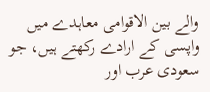والے بین الاقوامی معاہدے میں واپسی کے ارادے رکھتے ہیں، جو سعودی عرب اور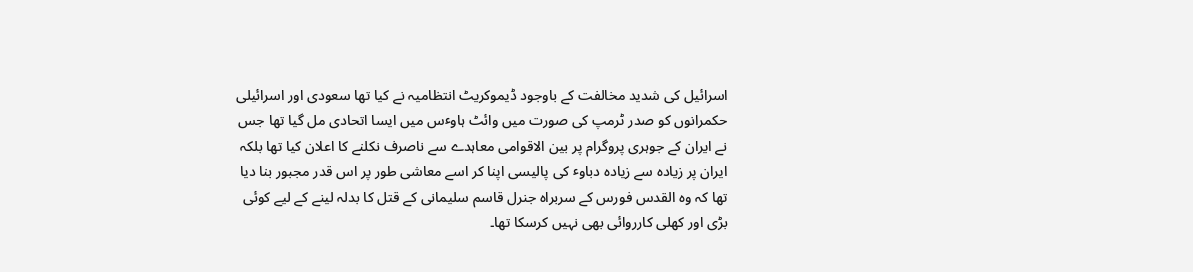اسرائیل کی شدید مخالفت کے باوجود ڈیموکریٹ انتظامیہ نے کیا تھا سعودی اور اسرائیلی حکمرانوں کو صدر ٹرمپ کی صورت میں وائٹ ہاوٴس میں ایسا اتحادی مل گیا تھا جس نے ایران کے جوہری پروگرام پر بین الاقوامی معاہدے سے ناصرف نکلنے کا اعلان کیا تھا بلکہ ایران پر زیادہ سے زیادہ دباوٴ کی پالیسی اپنا کر اسے معاشی طور پر اس قدر مجبور بنا دیا تھا کہ وہ القدس فورس کے سربراہ جنرل قاسم سلیمانی کے قتل کا بدلہ لینے کے لیے کوئی بڑی اور کھلی کارروائی بھی نہیں کرسکا تھا۔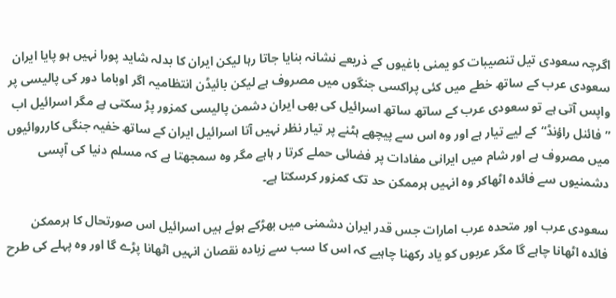اگرچہ سعودی تیل تنصیبات کو یمنی باغیوں کے ذریعے نشانہ بنایا جاتا رہا لیکن ایران کا بدلہ شاید پورا نہیں ہو پایا ایران سعودی عرب کے ساتھ خطے میں کئی پراکسی جنگوں میں مصروف ہے لیکن بائیڈن انتظامیہ اگر اوباما دور کی پالیسی پر واپس آتی ہے تو سعودی عرب کے ساتھ ساتھ اسرائیل کی بھی ایران دشمن پالیسی کمزور پڑ سکتی ہے مگر اسرائیل اب ”فائنل راؤنڈ“کے لیے تیار ہے اور وہ اس سے پیچھے ہٹنے پر تیار نظر نہیں آتا اسرائیل ایران کے ساتھ خفیہ جنگی کارروائیوں میں مصروف ہے اور شام میں ایرانی مفادات پر فضائی حملے کرتا ر ہاہے مگر وہ سمجھتا ہے کہ مسلم دنیا کی آپسی دشمنیوں سے فائدہ اٹھاکر وہ انہیں ہرممکن حد تک کمزور کرسکتا ہے۔

سعودی عرب اور متحدہ عرب امارات جس قدر ایران دشمنی میں بھڑکے ہوئے ہیں اسرائیل اس صورتحال کا ہرممکن فائدہ اٹھانا چاہے گا مگر عربوں کو یاد رکھنا چاہیے کہ اس کا سب سے زیادہ نقصان انہیں اٹھانا پڑے گا اور وہ پہلے کی طرح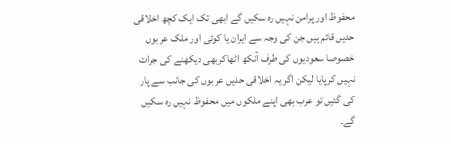محفوظ اور پرامن نہیں رہ سکیں گے ابھی تک ایک کچھ اخلاقی حدیں قائم ہیں جن کی وجہ سے ایران یا کوئی اور ملک عربوں خصوصا سعودیوں کی طرف آنکھ اٹھاکربھی دیکھنے کی جرات نہیں کرپایا لیکن اگر یہ اخلاقی حدیں عربوں کی جانب سے پار کی گئیں تو عرب بھی اپنے ملکوں میں محفوظ نہیں رہ سکیں گے۔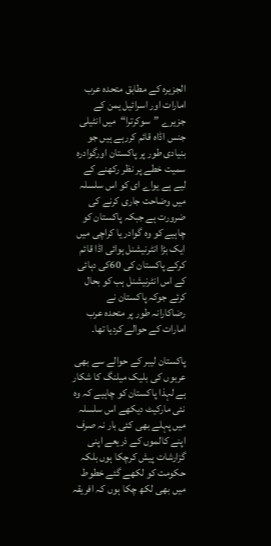الجزیرہ کے مطابق متحدہ عرب امارات اور اسرائیل یمن کے جزیرے ”سوکرترا“میں انٹیلی جنس اڈاہ قائم کررہے ہیں جو بنیادی طور پر پاکستان اورگوادرہ سمیت خطے پر نظر رکھنے کے لیے ہے یواے ای کو اس سلسلہ میں وضاحت جاری کرنے کی ضرورت ہے جبکہ پاکستان کو چاہیے کو وہ گوادر یا کراچی میں ایک بڑا انٹرنیشنل ہوائی اڈا قائم کرکے پاکستان کی 60کی دہائی کے اس انٹرنیشنل ہب کو بحال کرئے جوکہ پاکستان نے رضاکارانہ طور پر متحدہ عرب امارات کے حوالے کردیا تھا۔

پاکستان لیبر کے حوالے سے بھی عربوں کی بلیک میلنگ کا شکار ہے لہذا پاکستان کو چاہیے کہ وہ نئی مارکیٹ دیکھے اس سلسلہ میں پہلے بھی کئی بار نہ صرف اپنے کالموں کے ذریعے اپنی گزارشات پیش کرچکا ہوں بلکہ حکومت کو لکھے گئے خطوط میں بھی لکھ چکا ہوں کہ افریقہ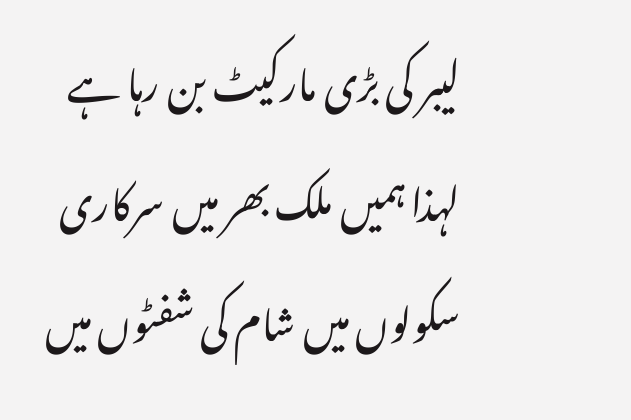لیبر کی بڑی مارکیٹ بن رہا ہے لہذا ہمیں ملک بھر میں سرکاری سکولوں میں شام کی شفٹوں میں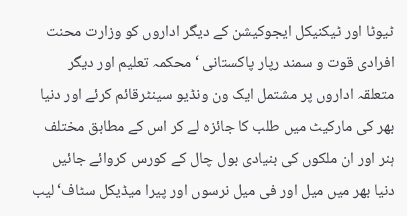ٹیوٹا اور ٹیکنیکل ایجوکیشن کے دیگر اداروں کو وزارت محنت افرادی قوت و سمند رپار پاکستانی ‘محکمہ تعلیم اور دیگر متعلقہ اداروں پر مشتمل ایک ون ونڈیو سینٹرقائم کرئے اور دنیا بھر کی مارکیٹ میں طلب کا جائزہ لے کر اس کے مطابق مختلف ہنر اور ان ملکوں کی بنیادی بول چال کے کورس کروائے جائیں دنیا بھر میں میل اور فی میل نرسوں اور پیرا میڈیکل سٹاف‘لیب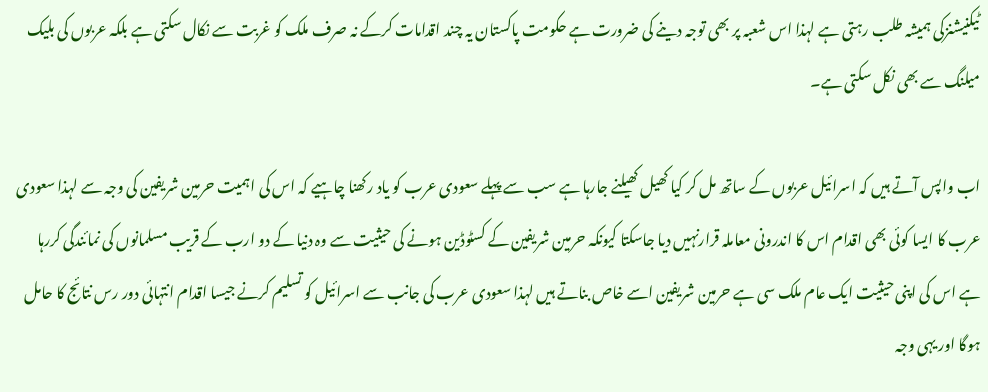ٹیکنیشنزکی ہمیشہ طلب رہتی ہے لہذا اس شعبہ پر بھی توجہ دینے کی ضرورت ہے حکومت پاکستان یہ چند اقدامات کرکے نہ صرف ملک کو غربت سے نکال سکتی ہے بلکہ عربوں کی بلیک میلنگ سے بھی نکل سکتی ہے۔

اب واپس آتے ہیں کہ اسرائیل عربوں کے ساتھ مل کر کیا کھیل کھیلنے جارہا ہے سب سے پہلے سعودی عرب کو یاد رکھنا چاہیے کہ اس کی اہمیت حرمین شریفین کی وجہ سے لہذا سعودی عرب کا ایسا کوئی بھی اقدام اس کا اندرونی معاملہ قرارنہیں دیا جاسکتا کیونکہ حرمین شریفین کے کسٹوڈین ہونے کی حیثیت سے وہ دنیا کے دو ارب کے قریب مسلمانوں کی نمائندگی کررہا ہے اس کی اپنی حیثیت ایک عام ملک سی ہے حرمین شریفین اسے خاص بناتے ہیں لہذا سعودی عرب کی جانب سے اسرائیل کو تسلیم کرنے جیسا اقدام انتہائی دور رس نتائج کا حامل ہوگا اور یہی وجہ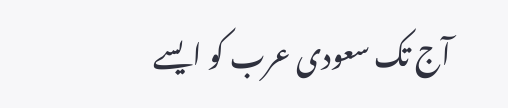آج تک سعودی عرب کو ایسے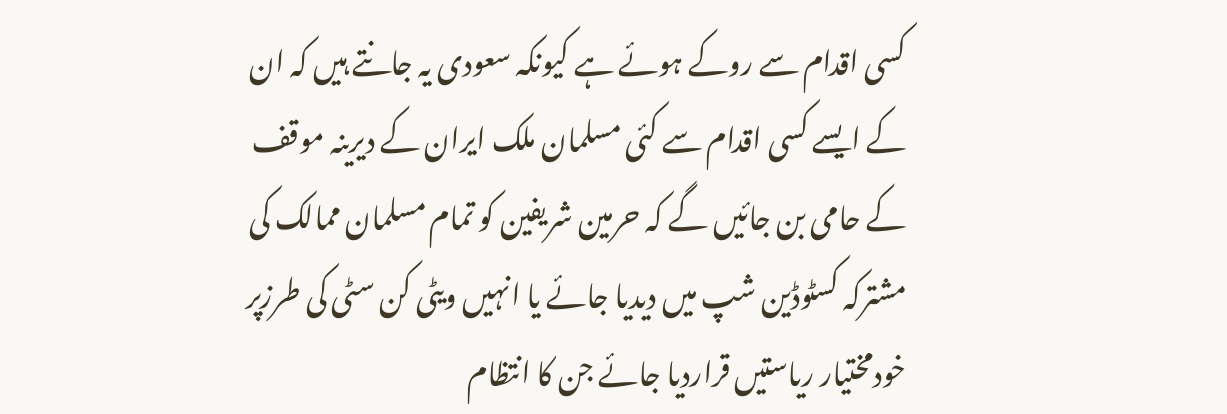کسی اقدام سے روکے ہوئے ہے کیونکہ سعودی یہ جانتے ہیں کہ ان کے ایسے کسی اقدام سے کئی مسلمان ملک ایران کے دیرینہ موقف کے حامی بن جائیں گے کہ حرمین شریفین کو تمام مسلمان ممالک کی مشترکہ کسٹوڈین شپ میں دیدیا جائے یا انہیں ویٹی کن سٹی کی طرزپر خودمختیار ریاستیں قراردیا جائے جن کا انتظام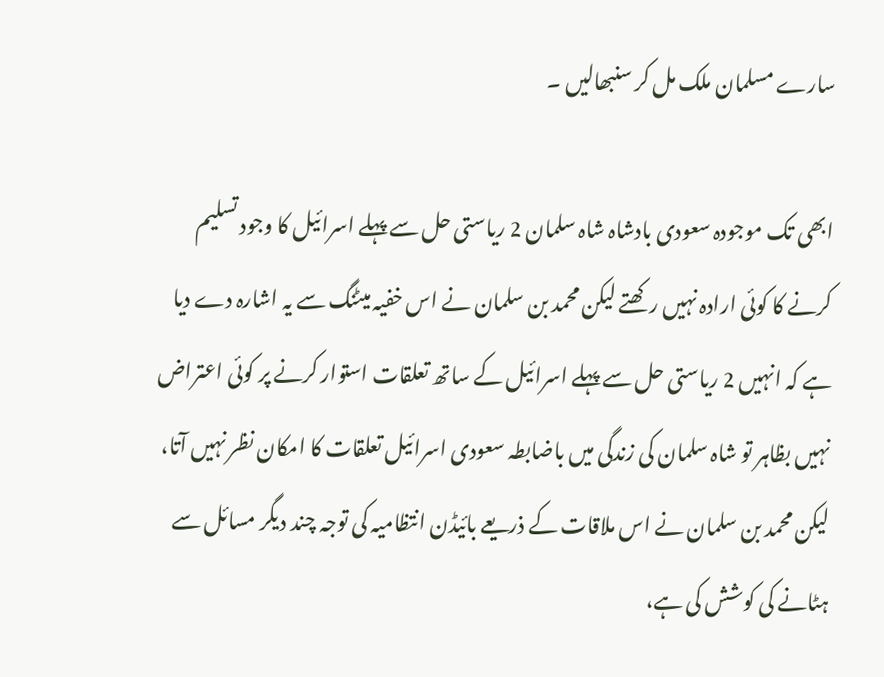سارے مسلمان ملک مل کر سنبھالیں ۔

ابھی تک موجودہ سعودی بادشاہ شاہ سلمان 2 ریاستی حل سے پہلے اسرائیل کا وجود تسلیم کرنے کا کوئی ارادہ نہیں رکھتے لیکن محمد بن سلمان نے اس خفیہ میٹنگ سے یہ اشارہ دے دیا ہے کہ انہیں 2 ریاستی حل سے پہلے اسرائیل کے ساتھ تعلقات استوار کرنے پر کوئی اعتراض نہیں بظاہر تو شاہ سلمان کی زندگی میں باضابطہ سعودی اسرائیل تعلقات کا امکان نظر نہیں آتا، لیکن محمد بن سلمان نے اس ملاقات کے ذریعے بائیڈن انتظامیہ کی توجہ چند دیگر مسائل سے ہٹانے کی کوشش کی ہے،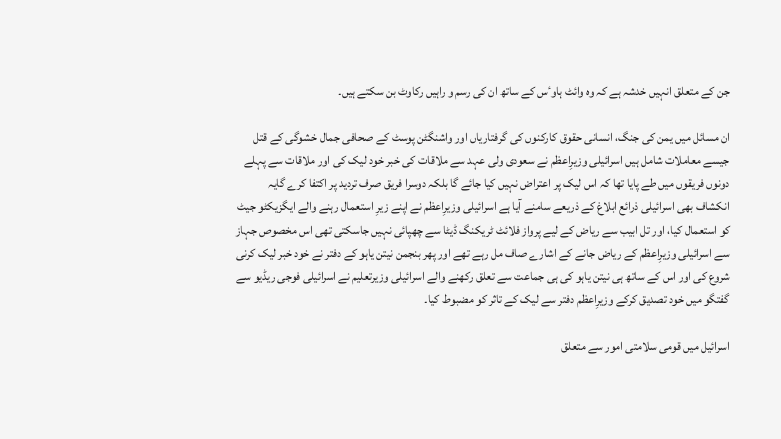جن کے متعلق انہیں خدشہ ہے کہ وہ وائٹ ہاوٴس کے ساتھ ان کی رسم و راہیں رکاوٹ بن سکتے ہیں۔

ان مسائل میں یمن کی جنگ، انسانی حقوق کارکنوں کی گرفتاریاں اور واشنگٹن پوسٹ کے صحافی جمال خشوگی کے قتل جیسے معاملات شامل ہیں اسرائیلی وزیرِاعظم نے سعودی ولی عہد سے ملاقات کی خبر خود لیک کی اور ملاقات سے پہلے دونوں فریقوں میں طے پایا تھا کہ اس لیک پر اعتراض نہیں کیا جائے گا بلکہ دوسرا فریق صرف تردید پر اکتفا کرے گایہ انکشاف بھی اسرائیلی ذرائع ابلاغ کے ذریعے سامنے آیا ہے اسرائیلی وزیرِاعظم نے اپنے زیرِ استعمال رہنے والے ایگزیکٹو جیٹ کو استعمال کیا، اور تل ابیب سے ریاض کے لیے پرواز فلائٹ ٹریکنگ ڈیٹا سے چھپائی نہیں جاسکتی تھی اس مخصوص جہاز سے اسرائیلی وزیرِاعظم کے ریاض جانے کے اشارے صاف مل رہے تھے اور پھر بنجمن نیتن یاہو کے دفتر نے خود خبر لیک کرنی شروع کی اور اس کے ساتھ ہی نیتن یاہو کی ہی جماعت سے تعلق رکھنے والے اسرائیلی وزیرتعلیم نے اسرائیلی فوجی ریڈیو سے گفتگو میں خود تصدیق کرکے وزیرِاعظم دفتر سے لیک کے تاثر کو مضبوط کیا۔

اسرائیل میں قومی سلامتی امور سے متعلق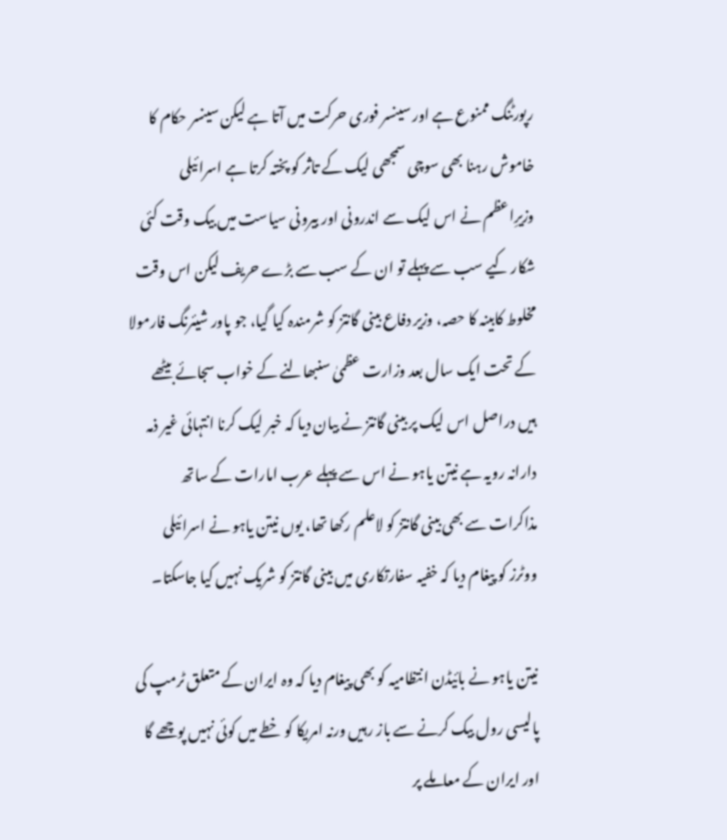رپورٹنگ ممنوع ہے اور سینسر فوری حرکت میں آتا ہے لیکن سینسر حکام کا خاموش رہنا بھی سوچی سمجھی لیک کے تاثر کو پختہ کرتا ہے اسرائیلی وزیرِاعظم نے اس لیک سے اندرونی اور بیرونی سیاست میں بیک وقت کئی شکار کیے سب سے پہلے تو ان کے سب سے بڑے حریف لیکن اس وقت مخلوط کابینہ کا حصہ، وزیر دفاع بینی گانتز کو شرمندہ کیا گیا، جو پاور شیئرنگ فارمولا کے تحت ایک سال بعد وزارت عظمیٰ سنبھالنے کے خواب سجائے بیٹھے ہیں دراصل اس لیک پر بینی گانتز نے بیان دیا کہ خبر لیک کرنا انتہائی غیر ذمہ دارانہ رویہ ہے نیتن یاہو نے اس سے پہلے عرب امارات کے ساتھ مذاکرات سے بھی بینی گانتز کو لاعلم رکھا تھا، یوں نیتن یاہو نے اسرائیلی ووٹرز کو پیغام دیا کہ خفیہ سفارتکاری میں بینی گانتز کو شریک نہیں کیا جاسکتا۔

نیتن یاہو نے بائیڈن انتظامیہ کو بھی پیغام دیا کہ وہ ایران کے متعلق ٹرمپ کی پالیسی رول بیک کرنے سے باز رہیں ورنہ امریکا کو خطے میں کوئی نہیں پوچھے گا اور ایران کے معاملے پر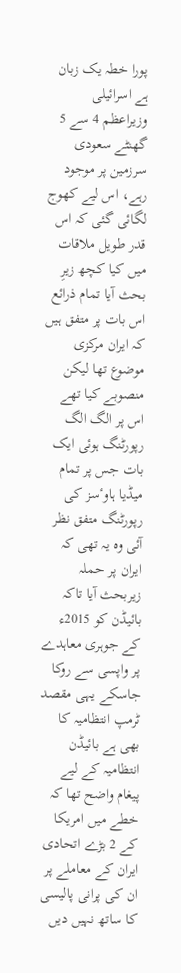پورا خطہ یک زبان ہے اسرائیلی وزیراعظم 4 سے 5 گھنٹے سعودی سرزمین پر موجود رہے، اس لیے کھوج لگائی گئی کہ اس قدر طویل ملاقات میں کیا کچھ زیرِ بحث آیا تمام ذرائع اس بات پر متفق ہیں کہ ایران مرکزی موضوع تھا لیکن منصوبے کیا تھے اس پر الگ الگ رپورٹنگ ہوئی ایک بات جس پر تمام میڈیا ہاوٴسز کی رپورٹنگ متفق نظر آئی وہ یہ تھی کہ ایران پر حملہ زیربحث آیا تاکہ بائیڈن کو 2015ء کے جوہری معاہدے پر واپسی سے روکا جاسکے یہی مقصد ٹرمپ انتظامیہ کا بھی ہے بائیڈن انتظامیہ کے لیے پیغام واضح تھا کہ خطے میں امریکا کے 2 بڑے اتحادی ایران کے معاملے پر ان کی پرانی پالیسی کا ساتھ نہیں دیں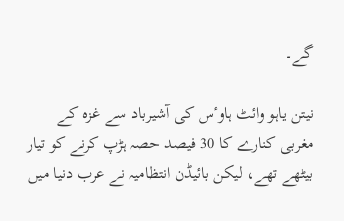گے۔

نیتن یاہو وائٹ ہاوٴس کی آشیرباد سے غزہ کے مغربی کنارے کا 30 فیصد حصہ ہڑپ کرنے کو تیار بیٹھے تھے، لیکن بائیڈن انتظامیہ نے عرب دنیا میں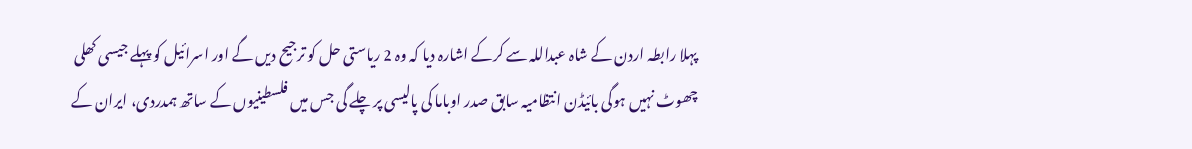پہلا رابطہ اردن کے شاہ عبداللہ سے کرکے اشارہ دیا کہ وہ 2 ریاستی حل کو ترجیح دیں گے اور اسرائیل کو پہلے جیسی کھلی چھوٹ نہیں ہوگی بائیڈن انتظامیہ سابق صدر اوباما کی پالیسی پر چلے گی جس میں فلسطینیوں کے ساتھ ہمدردی، ایران کے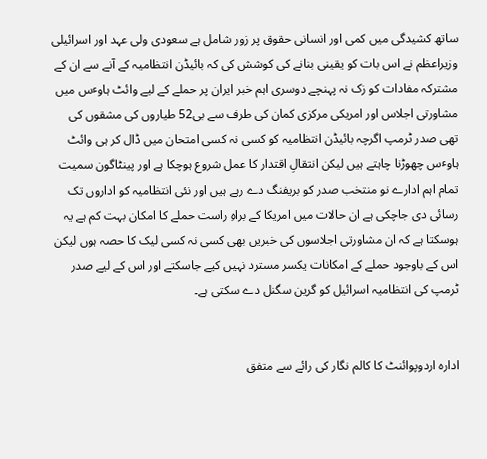ساتھ کشیدگی میں کمی اور انسانی حقوق پر زور شامل ہے سعودی ولی عہد اور اسرائیلی وزیراعظم نے اس بات کو یقینی بنانے کی کوشش کی کہ بائیڈن انتظامیہ کے آنے سے ان کے مشترکہ مفادات کو زک نہ پہنچے دوسری اہم خبر ایران پر حملے کے لیے وائٹ ہاوٴس میں مشاورتی اجلاس اور امریکی مرکزی کمان کی طرف سے بی52 طیاروں کی مشقوں کی تھی صدر ٹرمپ اگرچہ بائیڈن انتظامیہ کو کسی نہ کسی امتحان میں ڈال کر ہی وائٹ ہاوٴس چھوڑنا چاہتے ہیں لیکن انتقالِ اقتدار کا عمل شروع ہوچکا ہے اور پینٹاگون سمیت تمام اہم ادارے نو منتخب صدر کو بریفنگ دے رہے ہیں اور نئی انتظامیہ کو اداروں تک رسائی دی جاچکی ہے ان حالات میں امریکا کے براہِ راست حملے کا امکان بہت کم ہے یہ ہوسکتا ہے کہ ان مشاورتی اجلاسوں کی خبریں بھی کسی نہ کسی لیک کا حصہ ہوں لیکن اس کے باوجود حملے کے امکانات یکسر مسترد نہیں کیے جاسکتے اور اس کے لیے صدر ٹرمپ کی انتظامیہ اسرائیل کو گرین سگنل دے سکتی ہے۔


ادارہ اردوپوائنٹ کا کالم نگار کی رائے سے متفق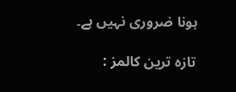ہونا ضروری نہیں ہے۔

تازہ ترین کالمز :